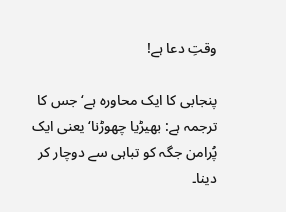وقتِ دعا ہے!

پنجابی کا ایک محاورہ ہے‘ جس کا ترجمہ ہے: بھیڑیا چھوڑنا‘ یعنی ایک پُرامن جگہ کو تباہی سے دوچار کر دینا۔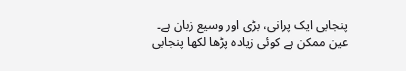پنجابی ایک پرانی، بڑی اور وسیع زبان ہے۔ عین ممکن ہے کوئی زیادہ پڑھا لکھا پنجابی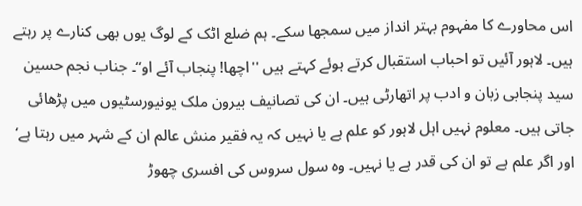اس محاورے کا مفہوم بہتر انداز میں سمجھا سکے۔ ہم ضلع اٹک کے لوگ یوں بھی کنارے پر رہتے ہیں۔ لاہور آئیں تو احباب استقبال کرتے ہوئے کہتے ہیں ''اچھا! پنجاب آئے او‘‘۔ جناب نجم حسین سید پنجابی زبان و ادب پر اتھارٹی ہیں۔ ان کی تصانیف بیرون ملک یونیورسٹیوں میں پڑھائی جاتی ہیں۔ معلوم نہیں اہل لاہور کو علم ہے یا نہیں کہ یہ فقیر منش عالم ان کے شہر میں رہتا ہے‘ اور اگر علم ہے تو ان کی قدر ہے یا نہیں۔ وہ سول سروس کی افسری چھوڑ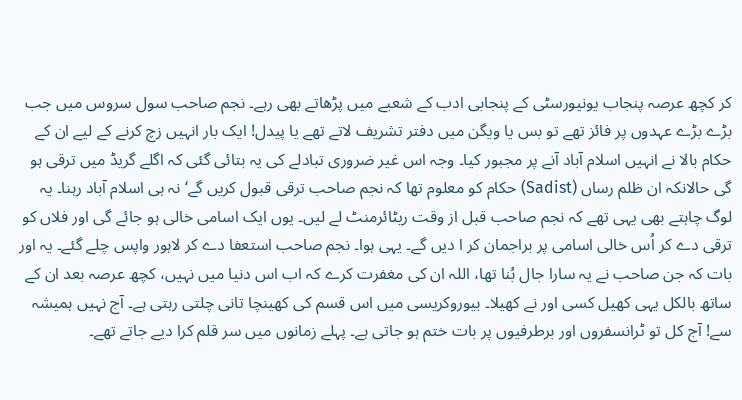کر کچھ عرصہ پنجاب یونیورسٹی کے پنجابی ادب کے شعبے میں پڑھاتے بھی رہے۔ نجم صاحب سول سروس میں جب بڑے بڑے عہدوں پر فائز تھے تو بس یا ویگن میں دفتر تشریف لاتے تھے یا پیدل! ایک بار انہیں زچ کرنے کے لیے ان کے حکام بالا نے انہیں اسلام آباد آنے پر مجبور کیا۔ وجہ اس غیر ضروری تبادلے کی یہ بتائی گئی کہ اگلے گریڈ میں ترقی ہو گی حالانکہ ان ظلم رساں (Sadist) حکام کو معلوم تھا کہ نجم صاحب ترقی قبول کریں گے‘ نہ ہی اسلام آباد رہنا۔ یہ لوگ چاہتے بھی یہی تھے کہ نجم صاحب قبل از وقت ریٹائرمنٹ لے لیں۔ یوں ایک اسامی خالی ہو جائے گی اور فلاں کو ترقی دے کر اُس خالی اسامی پر براجمان کر ا دیں گے۔ یہی ہوا۔ نجم صاحب استعفا دے کر لاہور واپس چلے گئے۔ یہ اور بات کہ جن صاحب نے یہ سارا جال بُنا تھا، اللہ ان کی مغفرت کرے کہ اب اس دنیا میں نہیں، کچھ عرصہ بعد ان کے ساتھ بالکل یہی کھیل کسی اور نے کھیلا۔ بیوروکریسی میں اس قسم کی کھینچا تانی چلتی رہتی ہے۔ آج نہیں ہمیشہ سے! آج کل تو ٹرانسفروں اور برطرفیوں پر بات ختم ہو جاتی ہے۔ پہلے زمانوں میں سر قلم کرا دیے جاتے تھے۔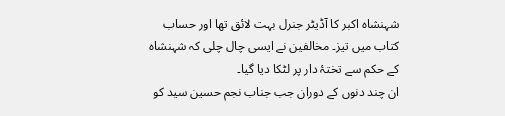شہنشاہ اکبر کا آڈیٹر جنرل بہت لائق تھا اور حساب کتاب میں تیز۔ مخالفین نے ایسی چال چلی کہ شہنشاہ کے حکم سے تختۂ دار پر لٹکا دیا گیا۔
ان چند دنوں کے دوران جب جناب نجم حسین سید کو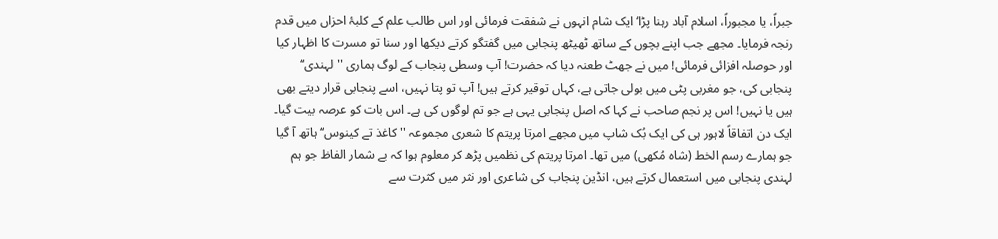جبراً، یا مجبوراً، اسلام آباد رہنا پڑا‘ ایک شام انہوں نے شفقت فرمائی اور اس طالب علم کے کلبۂ احزاں میں قدم رنجہ فرمایا۔ مجھے جب اپنے بچوں کے ساتھ ٹھیٹھ پنجابی میں گفتگو کرتے دیکھا اور سنا تو مسرت کا اظہار کیا اور حوصلہ افزائی فرمائی! میں نے جھٹ طعنہ دیا کہ حضرت! آپ وسطی پنجاب کے لوگ ہماری ''لہندی‘‘ پنجابی کی، جو مغربی پٹی میں بولی جاتی ہے، کہاں توقیر کرتے ہیں! آپ تو پتا نہیں، اسے پنجابی قرار دیتے بھی ہیں یا نہیں! اس پر نجم صاحب نے کہا کہ اصل پنجابی یہی ہے جو تم لوگوں کی ہے۔ اس بات کو عرصہ بیت گیا۔ ایک دن اتفاقاً لاہور ہی کی ایک بُک شاپ میں مجھے امرتا پریتم کا شعری مجموعہ ''کاغذ تے کینوس‘‘ ہاتھ آ گیا جو ہمارے رسم الخط (شاہ مُکھی) میں تھا۔ امرتا پریتم کی نظمیں پڑھ کر معلوم ہوا کہ بے شمار الفاظ جو ہم لہندی پنجابی میں استعمال کرتے ہیں، انڈین پنجاب کی شاعری اور نثر میں کثرت سے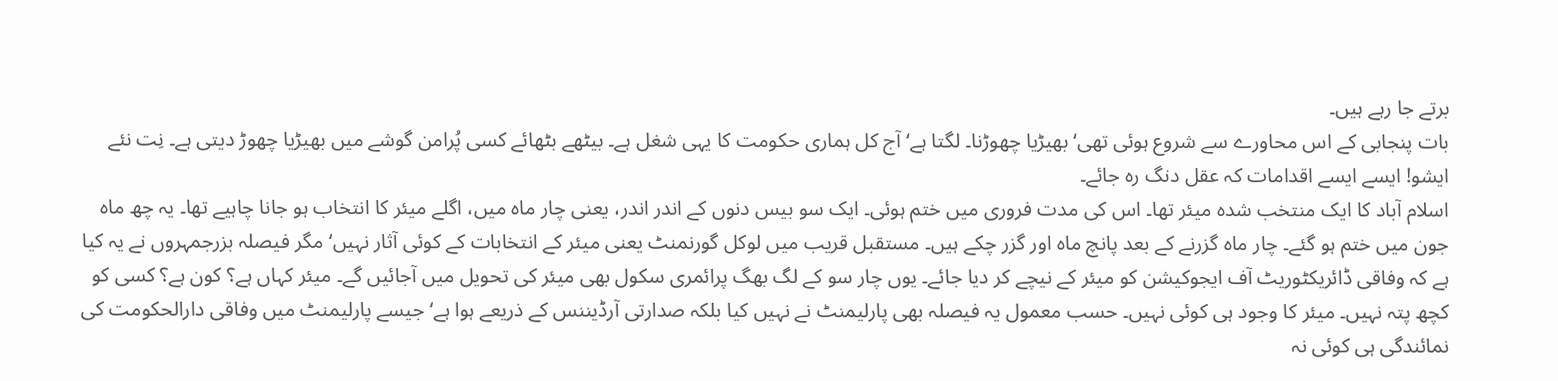برتے جا رہے ہیں۔
بات پنجابی کے اس محاورے سے شروع ہوئی تھی‘ بھیڑیا چھوڑنا۔ لگتا ہے‘ آج کل ہماری حکومت کا یہی شغل ہے۔ بیٹھے بٹھائے کسی پُرامن گوشے میں بھیڑیا چھوڑ دیتی ہے۔ نِت نئے ایشو! ایسے ایسے اقدامات کہ عقل دنگ رہ جائے۔
اسلام آباد کا ایک منتخب شدہ میئر تھا۔ اس کی مدت فروری میں ختم ہوئی۔ ایک سو بیس دنوں کے اندر اندر، یعنی چار ماہ میں، اگلے میئر کا انتخاب ہو جانا چاہیے تھا۔ یہ چھ ماہ جون میں ختم ہو گئے۔ چار ماہ گزرنے کے بعد پانچ ماہ اور گزر چکے ہیں۔ مستقبل قریب میں لوکل گورنمنٹ یعنی میئر کے انتخابات کے کوئی آثار نہیں‘ مگر فیصلہ بزرجمہروں نے یہ کیا ہے کہ وفاقی ڈائریکٹوریٹ آف ایجوکیشن کو میئر کے نیچے کر دیا جائے۔ یوں چار سو کے لگ بھگ پرائمری سکول بھی میئر کی تحویل میں آجائیں گے۔ میئر کہاں ہے؟ کون ہے؟ کسی کو کچھ پتہ نہیں۔ میئر کا وجود ہی کوئی نہیں۔ حسب معمول یہ فیصلہ بھی پارلیمنٹ نے نہیں کیا بلکہ صدارتی آرڈیننس کے ذریعے ہوا ہے‘ جیسے پارلیمنٹ میں وفاقی دارالحکومت کی نمائندگی ہی کوئی نہ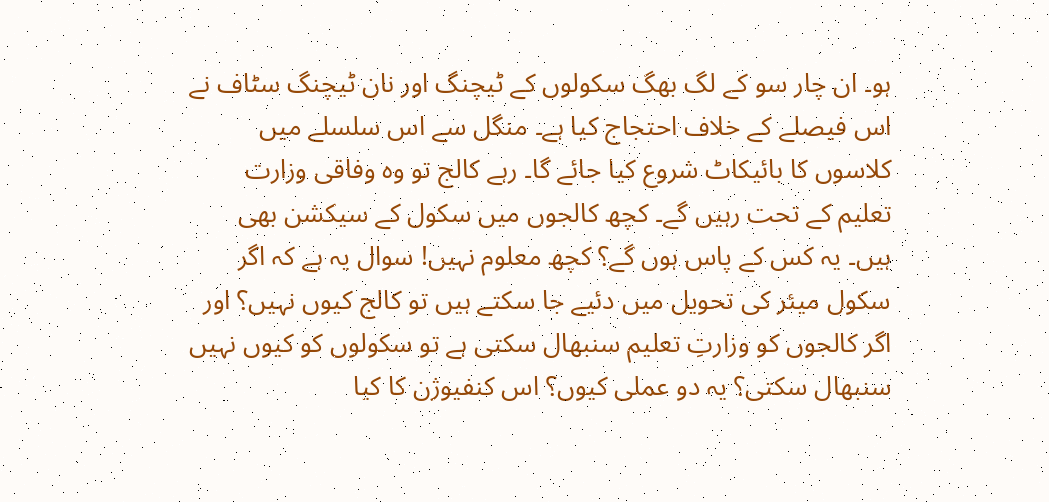ہو۔ ان چار سو کے لگ بھگ سکولوں کے ٹیچنگ اور نان ٹیچنگ سٹاف نے اس فیصلے کے خلاف احتجاج کیا ہے۔ منگل سے اس سلسلے میں کلاسوں کا بائیکاٹ شروع کیا جائے گا۔ رہے کالج تو وہ وفاقی وزارت تعلیم کے تحت رہیں گے۔ کچھ کالجوں میں سکول کے سیکشن بھی ہیں۔ یہ کس کے پاس ہوں گے؟ کچھ معلوم نہیں! سوال یہ ہے کہ اگر سکول میئر کی تحویل میں دئیے جا سکتے ہیں تو کالج کیوں نہیں؟ اور اگر کالجوں کو وزارتِ تعلیم سنبھال سکتی ہے تو سکولوں کو کیوں نہیں سنبھال سکتی؟ یہ دو عملی کیوں؟ اس کنفیوژن کا کیا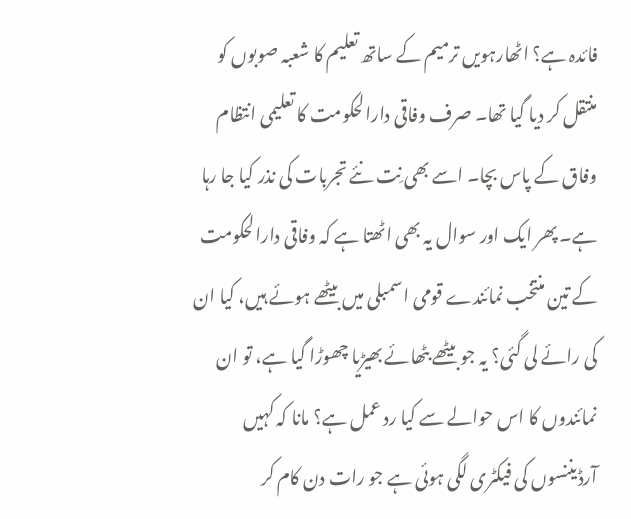فائدہ ہے؟ اٹھارہویں ترمیم کے ساتھ تعلیم کا شعبہ صوبوں کو منتقل کر دیا گیا تھا۔ صرف وفاقی دارالحکومت کا تعلیمی انتظام وفاق کے پاس بچا۔ اسے بھی نِت نئے تجربات کی نذر کیا جا رہا ہے۔ پھر ایک اور سوال یہ بھی اٹھتا ہے کہ وفاقی دارالحکومت کے تین منتخب نمائندے قومی اسمبلی میں بیٹھے ہوئے ہیں، کیا ان کی رائے لی گئی؟ یہ جو بیٹھے بٹھائے بھیڑیا چھوڑا گیا ہے، تو ان نمائندوں کا اس حوالے سے کیا رد عمل ہے؟ مانا کہ کہیں آرڈیننسوں کی فیکٹری لگی ہوئی ہے جو رات دن کام کر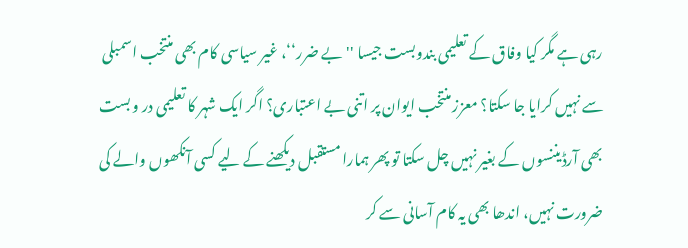رہی ہے مگر کیا وفاق کے تعلیمی بندوبست جیسا ''بے ضرر‘‘، غیر سیاسی کام بھی منتخب اسمبلی سے نہیں کرایا جا سکتا؟ معزز منتخب ایوان پر اتنی بے اعتباری؟ اگر ایک شہر کا تعلیمی در و بست بھی آرڈیننسوں کے بغیر نہیں چل سکتا تو پھر ہمارا مستقبل دیکھنے کے لیے کسی آنکھوں والے کی ضرورت نہیں، اندھا بھی یہ کام آسانی سے کر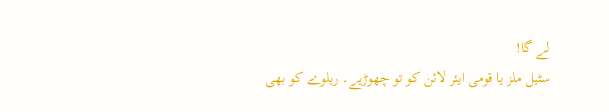لے گا!
سٹیل ملز یا قومی ایئر لائن کو تو چھوڑیے۔ ریلوے کو بھی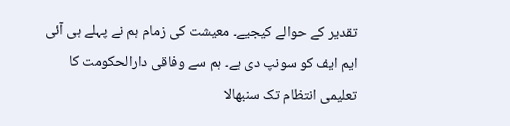تقدیر کے حوالے کیجیے۔ معیشت کی زمام ہم نے پہلے ہی آئی ایم ایف کو سونپ دی ہے۔ ہم سے وفاقی دارالحکومت کا تعلیمی انتظام تک سنبھالا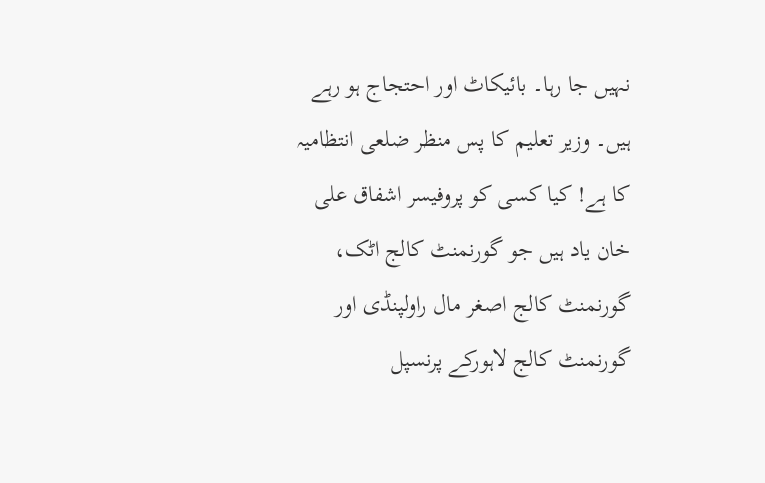نہیں جا رہا۔ بائیکاٹ اور احتجاج ہو رہے ہیں۔ وزیر تعلیم کا پس منظر ضلعی انتظامیہ کا ہے! کیا کسی کو پروفیسر اشفاق علی خان یاد ہیں جو گورنمنٹ کالج اٹک، گورنمنٹ کالج اصغر مال راولپنڈی اور گورنمنٹ کالج لاہورکے پرنسپل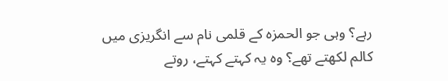رہے؟ وہی جو الحمزہ کے قلمی نام سے انگریزی میں کالم لکھتے تھے؟ وہ یہ کہتے کہتے، روتے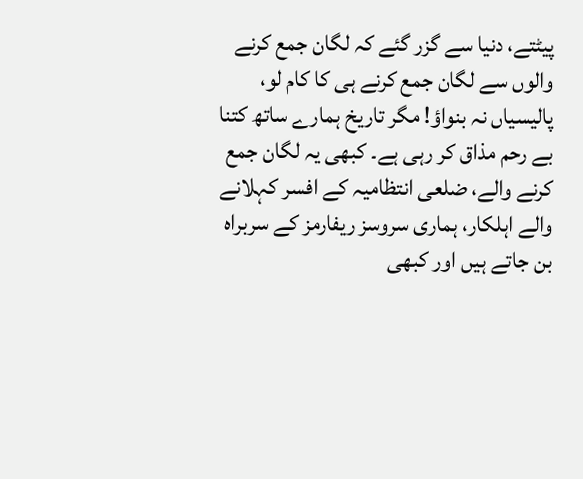پیٹتے، دنیا سے گزر گئے کہ لگان جمع کرنے والوں سے لگان جمع کرنے ہی کا کام لو، پالیسیاں نہ بنواؤ! مگر تاریخ ہمارے ساتھ کتنا بے رحم مذاق کر رہی ہے۔ کبھی یہ لگان جمع کرنے والے، ضلعی انتظامیہ کے افسر کہلانے والے اہلکار، ہماری سروسز ریفارمز کے سربراہ بن جاتے ہیں اور کبھی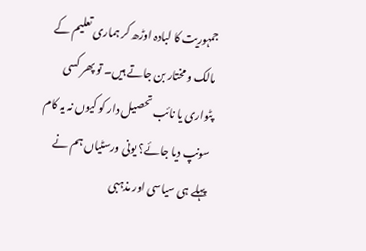جمہوریت کا لبادہ اوڑھ کر ہماری تعلیم کے مالک و مختار بن جاتے ہیں۔ تو پھر کسی پٹواری یا نائب تحصیل دار کو کیوں نہ یہ کام سونپ دیا جائے؟ یونی ورسٹیاں ہم نے پہلے ہی سیاسی اور مذہبی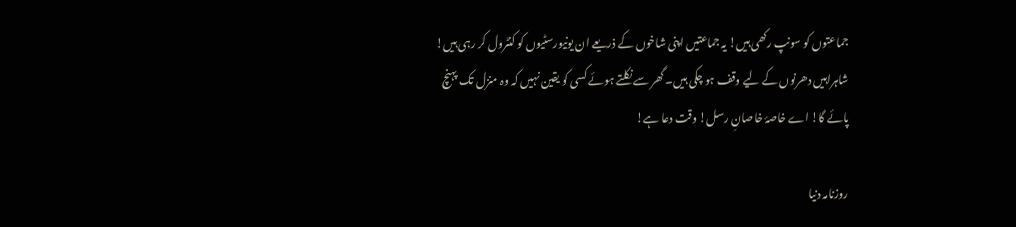جماعتوں کو سونپ رکھی ہیں! یہ جماعتیں اپنی شاخوں کے ذریعے ان یونیورسٹیوں کو کنٹرول کر رہی ہیں! شاہراہیں دھرنوں کے لیے وقف ہو چکی ہیں۔ گھر سے نکلتے ہوئے کسی کو یقین نہیں کہ وہ منزل تک پہنچ پائے گا! اے خاصۂ خاصانِ رسل! وقت دعا ہے!

روزنامہ دنیا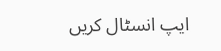ایپ انسٹال کریں